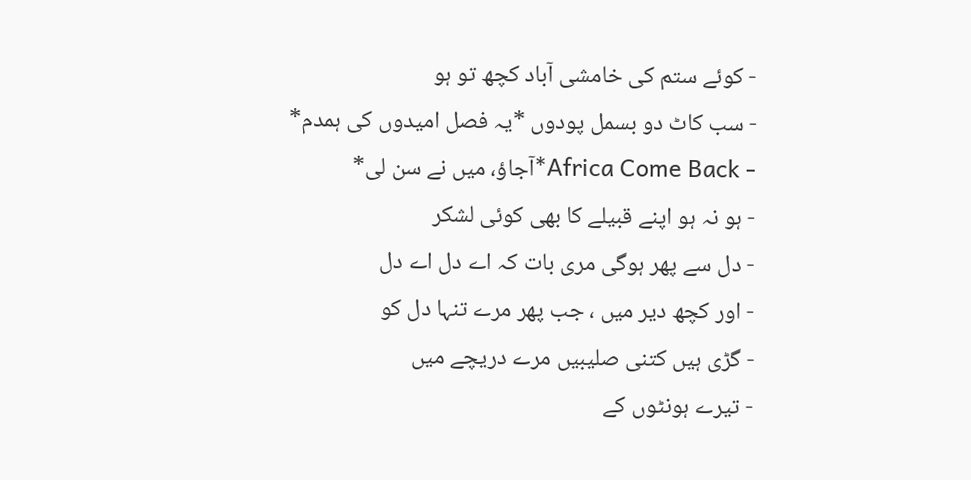- کوئے ستم کی خامشی آباد کچھ تو ہو
- سب کاٹ دو بسمل پودوں *یہ فصل امیدوں کی ہمدم*
- Africa Come Back*آجاؤ، میں نے سن لی*
- ہو نہ ہو اپنے قبیلے کا بھی کوئی لشکر
- دل سے پھر ہوگی مری بات کہ اے دل اے دل
- اور کچھ دیر میں ، جب پھر مرے تنہا دل کو
- گڑی ہیں کتنی صلیبیں مرے دریچے میں
- تیرے ہونٹوں کے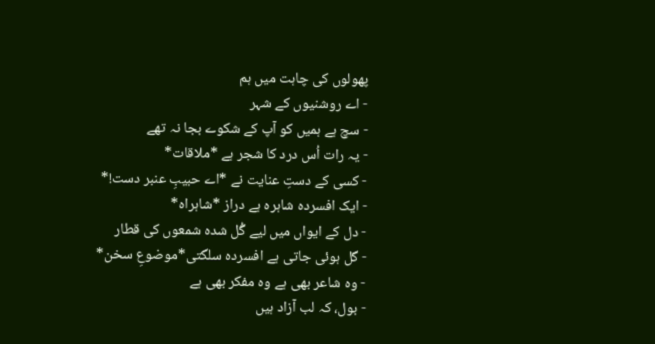پھولوں کی چاہت میں ہم
- اے روشنیوں کے شہر
- سچ ہے ہمیں کو آپ کے شکوے بجا نہ تھے
- یہ رات اُس درد کا شجر ہے *ملاقات*
- کسی کے دستِ عنایت نے *اے حبیبِ عنبر دست!*
- ایک افسردہ شاہرہ ہے دراز *شاہراہ*
- دل کے ایواں میں لیے گُل شدہ شمعوں کی قطار
- گل ہوئی جاتی ہے افسردہ سلگتی*موضوعِ سخن*
- وہ شاعر بھی ہے وہ مفکر بھی ہے
- بول، کہ لب آزاد ہیں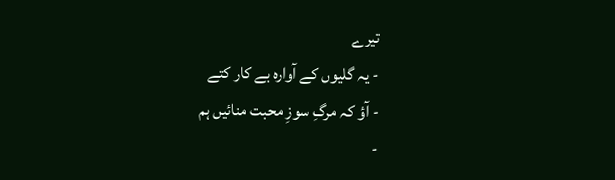تیرے
- یہ گلیوں کے آوارہ بے کار کتے
- آؤ کہ مرگِ سوزِ محبت منائیں ہم
-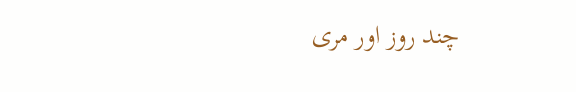چند روز اور مری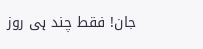جان! فقط چند ہی روز